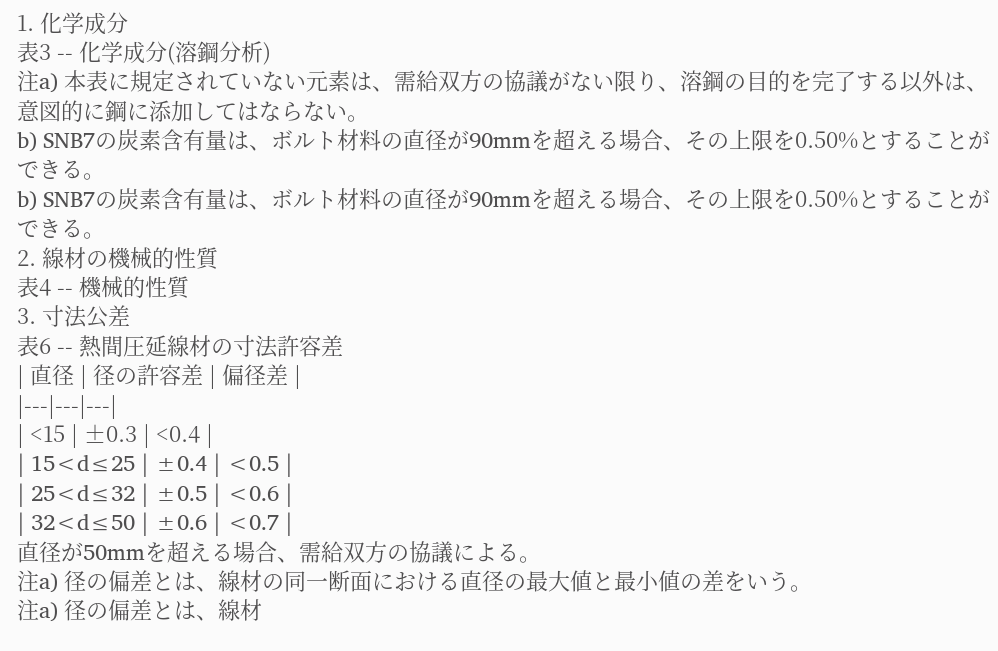1. 化学成分
表3 -- 化学成分(溶鋼分析)
注a) 本表に規定されていない元素は、需給双方の協議がない限り、溶鋼の目的を完了する以外は、意図的に鋼に添加してはならない。
b) SNB7の炭素含有量は、ボルト材料の直径が90mmを超える場合、その上限を0.50%とすることができる。
b) SNB7の炭素含有量は、ボルト材料の直径が90mmを超える場合、その上限を0.50%とすることができる。
2. 線材の機械的性質
表4 -- 機械的性質
3. 寸法公差
表6 -- 熱間圧延線材の寸法許容差
| 直径 | 径の許容差 | 偏径差 |
|---|---|---|
| <15 | ±0.3 | <0.4 |
| 15<d≤25 | ±0.4 | <0.5 |
| 25<d≤32 | ±0.5 | <0.6 |
| 32<d≤50 | ±0.6 | <0.7 |
直径が50mmを超える場合、需給双方の協議による。
注a) 径の偏差とは、線材の同一断面における直径の最大値と最小値の差をいう。
注a) 径の偏差とは、線材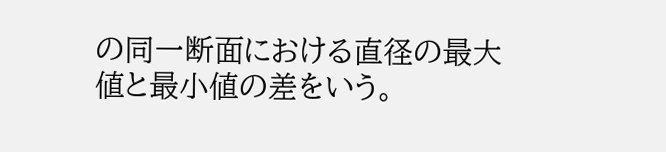の同一断面における直径の最大値と最小値の差をいう。